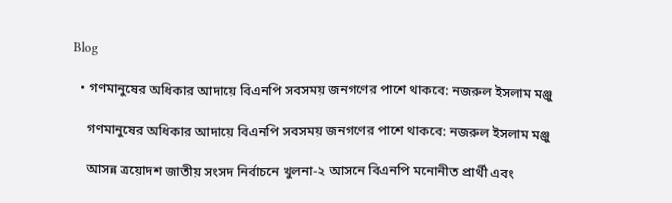Blog

  • গণমানুষের অধিকার আদায়ে বিএনপি সবসময় জনগণের পাশে থাকবে: নজরুল ইসলাম মঞ্জু

    গণমানুষের অধিকার আদায়ে বিএনপি সবসময় জনগণের পাশে থাকবে: নজরুল ইসলাম মঞ্জু

    আসন্ন ত্রয়োদশ জাতীয় সংসদ নির্বাচনে খুলনা-২ আসনে বিএনপি মনোনীত প্রার্থী এবং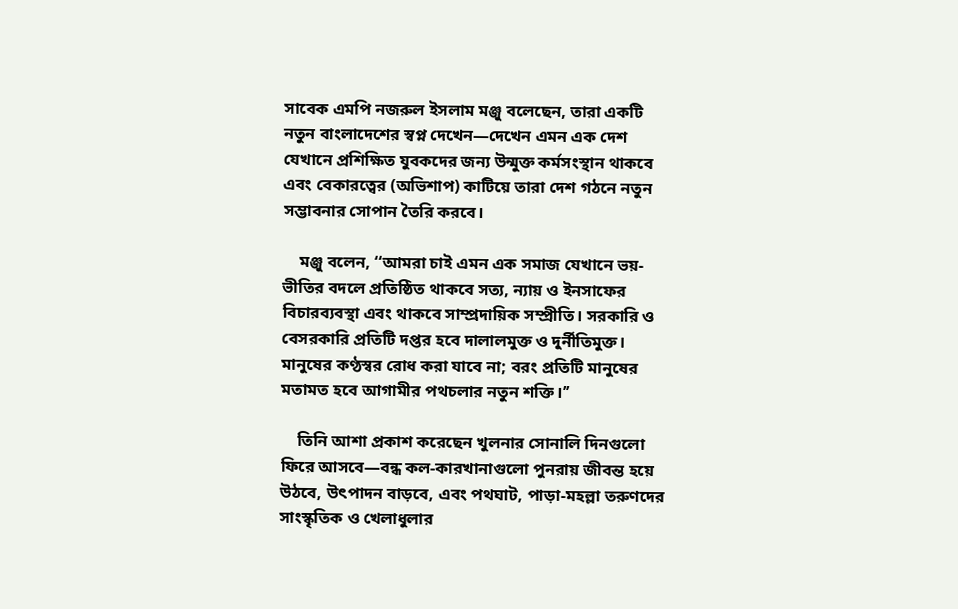সাবেক এমপি নজরুল ইসলাম মঞ্জু বলেছেন, তারা একটি নতুন বাংলাদেশের স্বপ্ন দেখেন—দেখেন এমন এক দেশ যেখানে প্রশিক্ষিত যুবকদের জন্য উন্মুক্ত কর্মসংস্থান থাকবে এবং বেকারত্বের (অভিশাপ) কাটিয়ে তারা দেশ গঠনে নতুন সম্ভাবনার সোপান তৈরি করবে।

    মঞ্জু বলেন, ‘‘আমরা চাই এমন এক সমাজ যেখানে ভয়-ভীতির বদলে প্রতিষ্ঠিত থাকবে সত্য, ন্যায় ও ইনসাফের বিচারব্যবস্থা এবং থাকবে সাম্প্রদায়িক সম্প্রীতি। সরকারি ও বেসরকারি প্রতিটি দপ্তর হবে দালালমুক্ত ও দুর্নীতিমুক্ত। মানুষের কণ্ঠস্বর রোধ করা যাবে না; বরং প্রতিটি মানুষের মতামত হবে আগামীর পথচলার নতুন শক্তি।’’

    তিনি আশা প্রকাশ করেছেন খুলনার সোনালি দিনগুলো ফিরে আসবে—বন্ধ কল-কারখানাগুলো পুনরায় জীবন্ত হয়ে উঠবে, উৎপাদন বাড়বে, এবং পথঘাট, পাড়া-মহল্লা তরুণদের সাংস্কৃতিক ও খেলাধুলার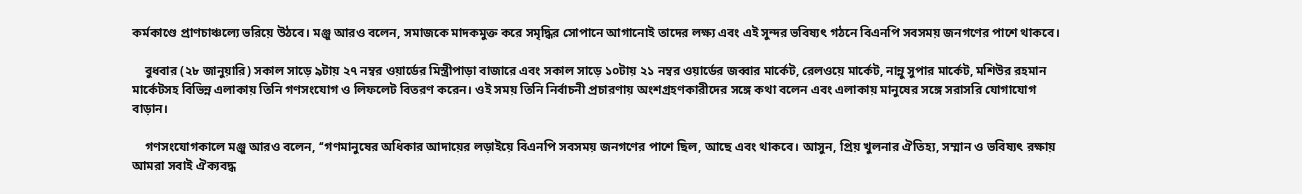কর্মকাণ্ডে প্রাণচাঞ্চল্যে ভরিয়ে উঠবে। মঞ্জু আরও বলেন, সমাজকে মাদকমুক্ত করে সমৃদ্ধির সোপানে আগানোই তাদের লক্ষ্য এবং এই সুন্দর ভবিষ্যৎ গঠনে বিএনপি সবসময় জনগণের পাশে থাকবে।

    বুধবার (২৮ জানুয়ারি) সকাল সাড়ে ৯টায় ২৭ নম্বর ওয়ার্ডের মিস্ত্রীপাড়া বাজারে এবং সকাল সাড়ে ১০টায় ২১ নম্বর ওয়ার্ডের জব্বার মার্কেট, রেলওয়ে মার্কেট, নান্নু সুপার মার্কেট, মশিউর রহমান মার্কেটসহ বিভিন্ন এলাকায় তিনি গণসংযোগ ও লিফলেট বিতরণ করেন। ওই সময় তিনি নির্বাচনী প্রচারণায় অংশগ্রহণকারীদের সঙ্গে কথা বলেন এবং এলাকায় মানুষের সঙ্গে সরাসরি যোগাযোগ বাড়ান।

    গণসংযোগকালে মঞ্জু আরও বলেন, ‘‘গণমানুষের অধিকার আদায়ের লড়াইয়ে বিএনপি সবসময় জনগণের পাশে ছিল, আছে এবং থাকবে। আসুন, প্রিয় খুলনার ঐতিহ্য, সম্মান ও ভবিষ্যৎ রক্ষায় আমরা সবাই ঐক্যবদ্ধ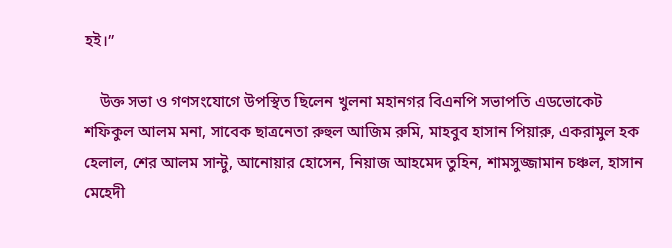হই।’’

    উক্ত সভা ও গণসংযোগে উপস্থিত ছিলেন খুলনা মহানগর বিএনপি সভাপতি এডভোকেট শফিকুল আলম মনা, সাবেক ছাত্রনেতা রুহুল আজিম রুমি, মাহবুব হাসান পিয়ারু, একরামুল হক হেলাল, শের আলম সান্টু, আনোয়ার হোসেন, নিয়াজ আহমেদ তুহিন, শামসুজ্জামান চঞ্চল, হাসান মেহেদী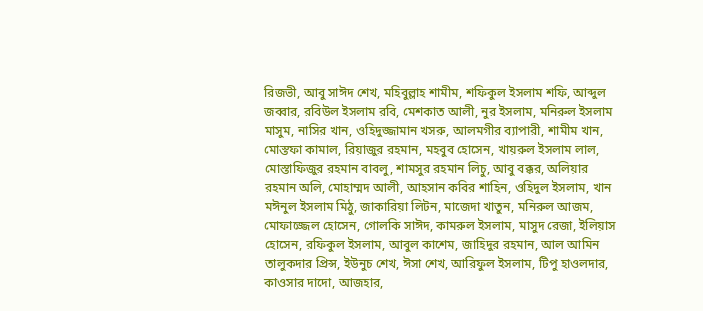রিজভী, আবু সাঈদ শেখ, মহিবুল্লাহ শামীম, শফিকুল ইসলাম শফি, আব্দুল জব্বার, রবিউল ইসলাম রবি, মেশকাত আলী, নুর ইসলাম, মনিরুল ইসলাম মাসুম, নাসির খান, ওহিদুজ্জামান খসরু, আলমগীর ব্যাপারী, শামীম খান, মোস্তফা কামাল, রিয়াজুর রহমান, মহবুব হোসেন, খায়রুল ইসলাম লাল, মোস্তাফিজুর রহমান বাবলু, শামসুর রহমান লিচু, আবু বক্কর, অলিয়ার রহমান অলি, মোহাম্মদ আলী, আহসান কবির শাহিন, ওহিদুল ইসলাম, খান মঈনুল ইসলাম মিঠু, জাকারিয়া লিটন, মাজেদা খাতুন, মনিরুল আজম, মোফাজ্জেল হোসেন, গোলকি সাঈদ, কামরুল ইসলাম, মাসুদ রেজা, ইলিয়াস হোসেন, রফিকুল ইসলাম, আবুল কাশেম, জাহিদুর রহমান, আল আমিন তালুকদার প্রিন্স, ইউনুচ শেখ, ঈসা শেখ, আরিফুল ইসলাম, টিপু হাওলদার, কাওসার দাদো, আজহার,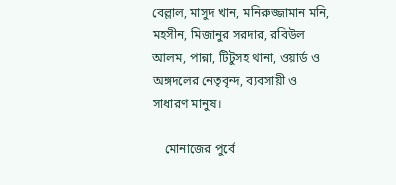বেল্লাল, মাসুদ খান, মনিরুজ্জামান মনি, মহসীন, মিজানুর সরদার, রবিউল আলম, পান্না, টিটুসহ থানা, ওয়ার্ড ও অঙ্গদলের নেতৃবৃন্দ, ব্যবসায়ী ও সাধারণ মানুষ।

    মোনাজের পুর্বে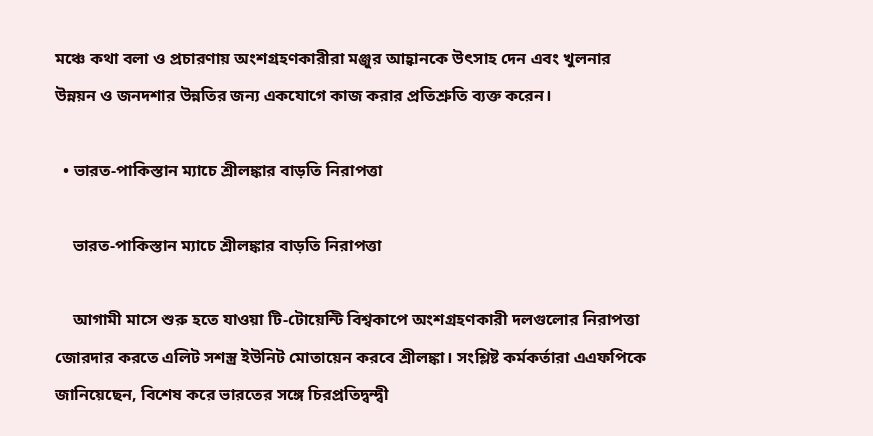মঞ্চে কথা বলা ও প্রচারণায় অংশগ্রহণকারীরা মঞ্জুর আহ্বানকে উৎসাহ দেন এবং খুলনার উন্নয়ন ও জনদশার উন্নতির জন্য একযোগে কাজ করার প্রতিশ্রুতি ব্যক্ত করেন।

  • ভারত-পাকিস্তান ম্যাচে শ্রীলঙ্কার বাড়তি নিরাপত্তা

    ভারত-পাকিস্তান ম্যাচে শ্রীলঙ্কার বাড়তি নিরাপত্তা

    আগামী মাসে শুরু হতে যাওয়া টি-টোয়েন্টি বিশ্বকাপে অংশগ্রহণকারী দলগুলোর নিরাপত্তা জোরদার করতে এলিট সশস্ত্র ইউনিট মোতায়েন করবে শ্রীলঙ্কা। সংশ্লিষ্ট কর্মকর্তারা এএফপিকে জানিয়েছেন, বিশেষ করে ভারতের সঙ্গে চিরপ্রতিদ্বন্দ্বী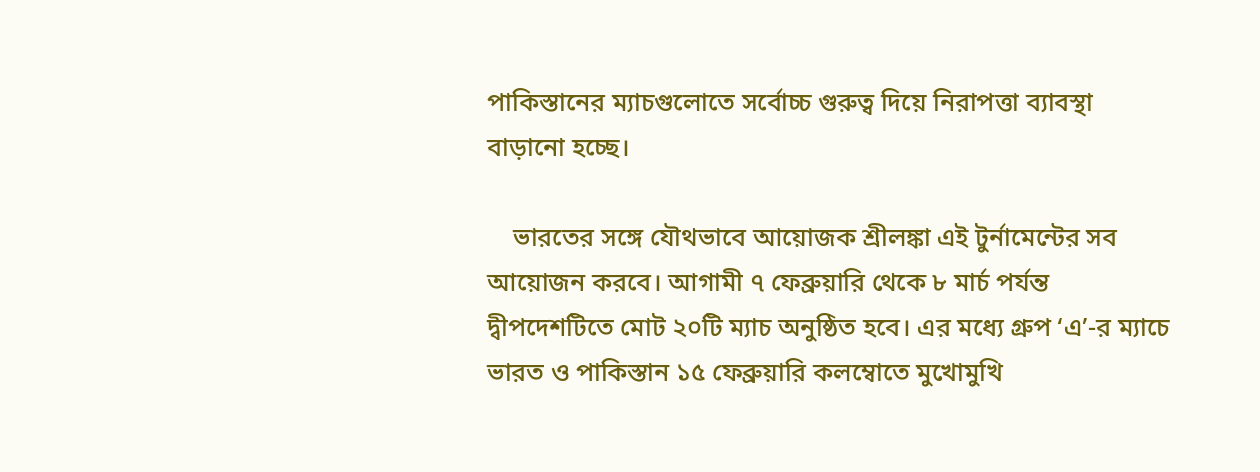পাকিস্তানের ম্যাচগুলোতে সর্বোচ্চ গুরুত্ব দিয়ে নিরাপত্তা ব্যাবস্থা বাড়ানো হচ্ছে।

    ভারতের সঙ্গে যৌথভাবে আয়োজক শ্রীলঙ্কা এই টুর্নামেন্টের সব আয়োজন করবে। আগামী ৭ ফেব্রুয়ারি থেকে ৮ মার্চ পর্যন্ত দ্বীপদেশটিতে মোট ২০টি ম্যাচ অনুষ্ঠিত হবে। এর মধ্যে গ্রুপ ‘এ’-র ম্যাচে ভারত ও পাকিস্তান ১৫ ফেব্রুয়ারি কলম্বোতে মুখোমুখি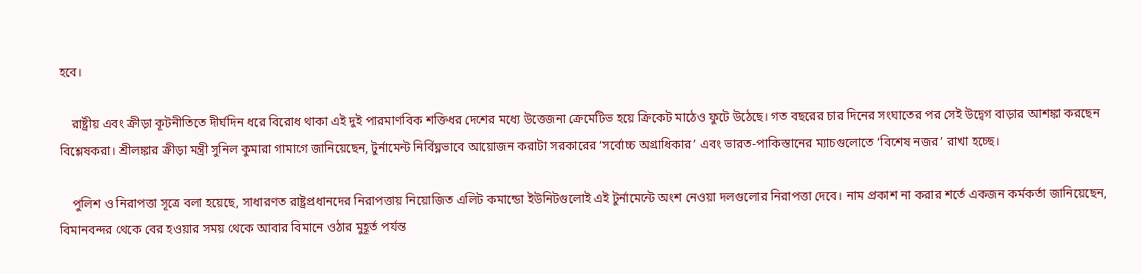হবে।

    রাষ্ট্রীয় এবং ক্রীড়া কূটনীতিতে দীর্ঘদিন ধরে বিরোধ থাকা এই দুই পারমাণবিক শক্তিধর দেশের মধ্যে উত্তেজনা ক্রেমেটিভ হয়ে ক্রিকেট মাঠেও ফুটে উঠেছে। গত বছরের চার দিনের সংঘাতের পর সেই উদ্বেগ বাড়ার আশঙ্কা করছেন বিশ্লেষকরা। শ্রীলঙ্কার ক্রীড়া মন্ত্রী সুনিল কুমারা গামাগে জানিয়েছেন, টুর্নামেন্ট নির্বিঘ্নভাবে আয়োজন করাটা সরকারের ‘সর্বোচ্চ অগ্রাধিকার’ এবং ভারত-পাকিস্তানের ম্যাচগুলোতে ‘বিশেষ নজর’ রাখা হচ্ছে।

    পুলিশ ও নিরাপত্তা সূত্রে বলা হয়েছে, সাধারণত রাষ্ট্রপ্রধানদের নিরাপত্তায় নিয়োজিত এলিট কমান্ডো ইউনিটগুলোই এই টুর্নামেন্টে অংশ নেওয়া দলগুলোর নিরাপত্তা দেবে। নাম প্রকাশ না করার শর্তে একজন কর্মকর্তা জানিয়েছেন, বিমানবন্দর থেকে বের হওয়ার সময় থেকে আবার বিমানে ওঠার মুহূর্ত পর্যন্ত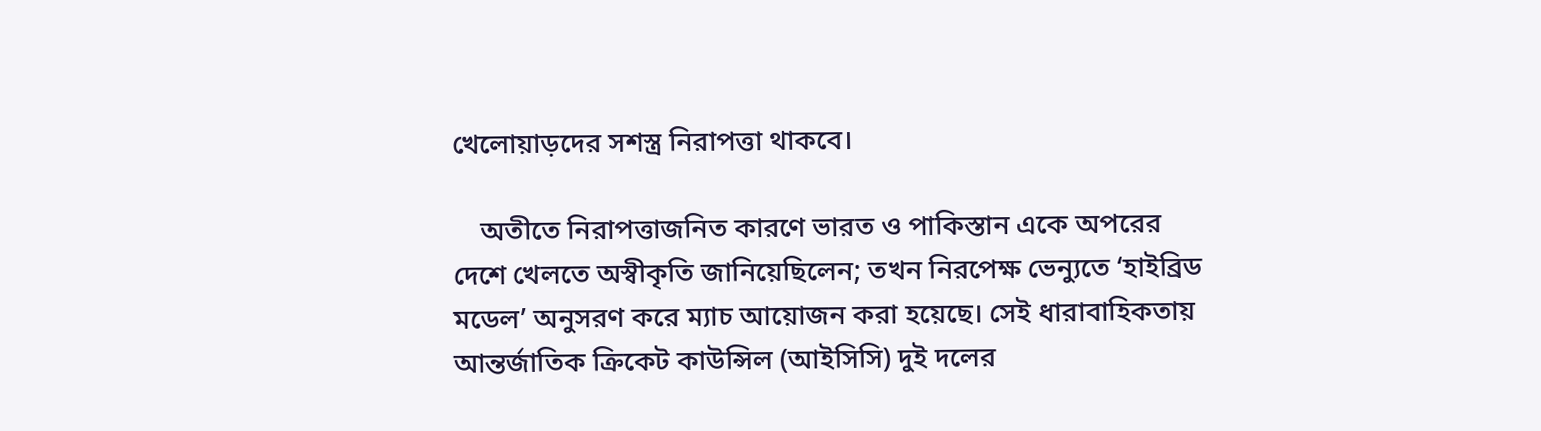খেলোয়াড়দের সশস্ত্র নিরাপত্তা থাকবে।

    অতীতে নিরাপত্তাজনিত কারণে ভারত ও পাকিস্তান একে অপরের দেশে খেলতে অস্বীকৃতি জানিয়েছিলেন; তখন নিরপেক্ষ ভেন্যুতে ‘হাইব্রিড মডেল’ অনুসরণ করে ম্যাচ আয়োজন করা হয়েছে। সেই ধারাবাহিকতায় আন্তর্জাতিক ক্রিকেট কাউন্সিল (আইসিসি) দুই দলের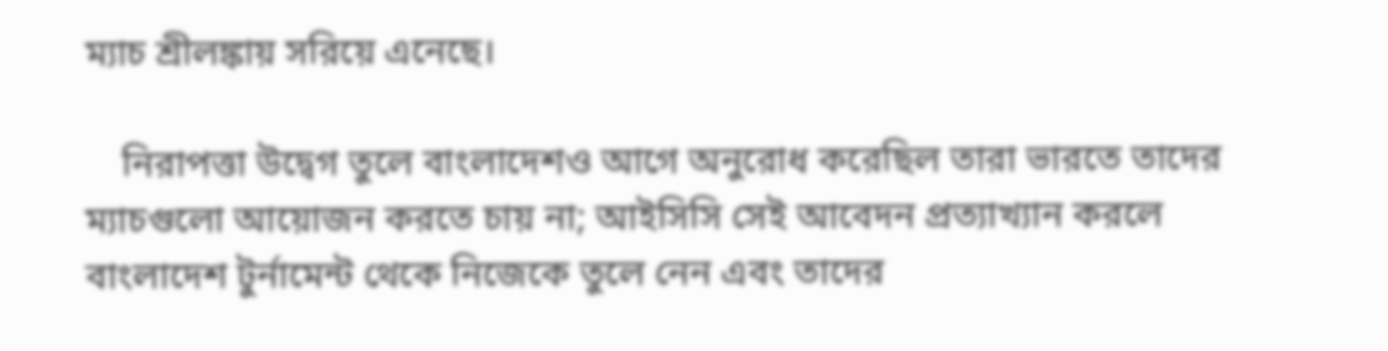ম্যাচ শ্রীলঙ্কায় সরিয়ে এনেছে।

    নিরাপত্তা উদ্বেগ তুলে বাংলাদেশও আগে অনুরোধ করেছিল তারা ভারতে তাদের ম্যাচগুলো আয়োজন করতে চায় না; আইসিসি সেই আবেদন প্রত্যাখ্যান করলে বাংলাদেশ টুর্নামেন্ট থেকে নিজেকে তুলে নেন এবং তাদের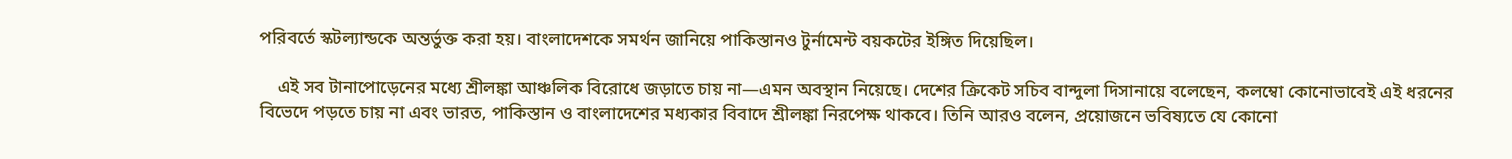পরিবর্তে স্কটল্যান্ডকে অন্তর্ভুক্ত করা হয়। বাংলাদেশকে সমর্থন জানিয়ে পাকিস্তানও টুর্নামেন্ট বয়কটের ইঙ্গিত দিয়েছিল।

    এই সব টানাপোড়েনের মধ্যে শ্রীলঙ্কা আঞ্চলিক বিরোধে জড়াতে চায় না—এমন অবস্থান নিয়েছে। দেশের ক্রিকেট সচিব বান্দুলা দিসানায়ে বলেছেন, কলম্বো কোনোভাবেই এই ধরনের বিভেদে পড়তে চায় না এবং ভারত, পাকিস্তান ও বাংলাদেশের মধ্যকার বিবাদে শ্রীলঙ্কা নিরপেক্ষ থাকবে। তিনি আরও বলেন, প্রয়োজনে ভবিষ্যতে যে কোনো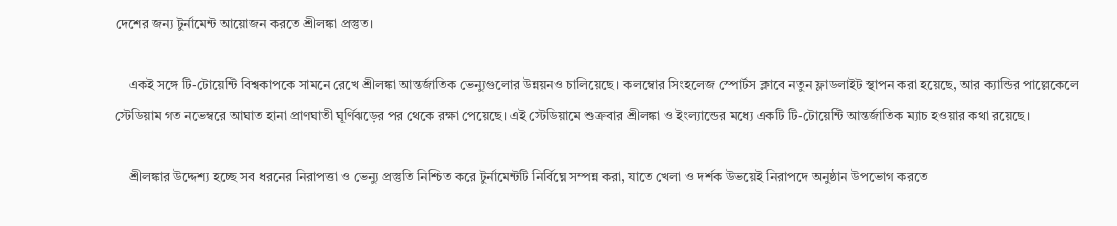দেশের জন্য টুর্নামেন্ট আয়োজন করতে শ্রীলঙ্কা প্রস্তুত।

    একই সঙ্গে টি-টোয়েন্টি বিশ্বকাপকে সামনে রেখে শ্রীলঙ্কা আন্তর্জাতিক ভেন্যুগুলোর উন্নয়নও চালিয়েছে। কলম্বোর সিংহলেজ স্পোর্টস ক্লাবে নতুন ফ্লাডলাইট স্থাপন করা হয়েছে, আর ক্যান্ডির পাল্লেকেলে স্টেডিয়াম গত নভেম্বরে আঘাত হানা প্রাণঘাতী ঘূর্ণিঝড়ের পর থেকে রক্ষা পেয়েছে। এই স্টেডিয়ামে শুক্রবার শ্রীলঙ্কা ও ইংল্যান্ডের মধ্যে একটি টি-টোয়েন্টি আন্তর্জাতিক ম্যাচ হওয়ার কথা রয়েছে।

    শ্রীলঙ্কার উদ্দেশ্য হচ্ছে সব ধরনের নিরাপত্তা ও ভেন্যু প্রস্তুতি নিশ্চিত করে টুর্নামেন্টটি নির্বিঘ্নে সম্পন্ন করা, যাতে খেলা ও দর্শক উভয়েই নিরাপদে অনুষ্ঠান উপভোগ করতে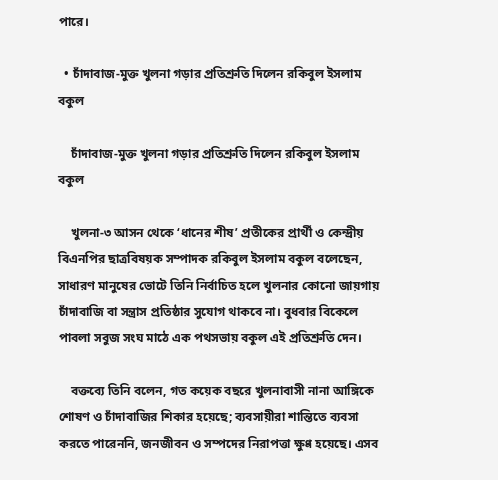পারে।

  • চাঁদাবাজ-মুক্ত খুলনা গড়ার প্রতিশ্রুতি দিলেন রকিবুল ইসলাম বকুল

    চাঁদাবাজ-মুক্ত খুলনা গড়ার প্রতিশ্রুতি দিলেন রকিবুল ইসলাম বকুল

    খুলনা-৩ আসন থেকে ‘ধানের শীষ’ প্রতীকের প্রার্থী ও কেন্দ্রীয় বিএনপির ছাত্রবিষয়ক সম্পাদক রকিবুল ইসলাম বকুল বলেছেন, সাধারণ মানুষের ভোটে তিনি নির্বাচিত হলে খুলনার কোনো জায়গায় চাঁদাবাজি বা সন্ত্রাস প্রতিষ্ঠার সুযোগ থাকবে না। বুধবার বিকেলে পাবলা সবুজ সংঘ মাঠে এক পথসভায় বকুল এই প্রতিশ্রুতি দেন।

    বক্তব্যে তিনি বলেন, গত কয়েক বছরে খুলনাবাসী নানা আঙ্গিকে শোষণ ও চাঁদাবাজির শিকার হয়েছে; ব্যবসায়ীরা শান্তিতে ব্যবসা করতে পারেননি, জনজীবন ও সম্পদের নিরাপত্তা ক্ষুণ্ণ হয়েছে। এসব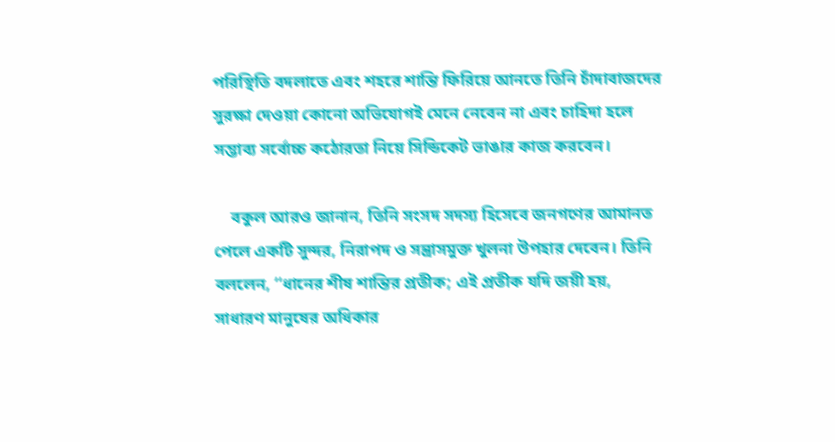পরিস্থিতি বদলাতে এবং শহরে শান্তি ফিরিয়ে আনতে তিনি চাঁদাবাজদের সুরক্ষা দেওয়া কোনো অভিযোগই মেনে নেবেন না এবং চাহিদা হলে সম্ভাব্য সর্বোচ্চ কঠোরতা নিয়ে সিন্ডিকেট ভাঙার কাজ করবেন।

    বকুল আরও জানান, তিনি সংসদ সদস্য হিসেবে জনগণের আমানত পেলে একটি সুন্দর, নিরাপদ ও সন্ত্রাসমুক্ত খুলনা উপহার দেবেন। তিনি বললেন, ‘‘ধানের শীষ শান্তির প্রতীক; এই প্রতীক যদি জয়ী হয়, সাধারণ মানুষের অধিকার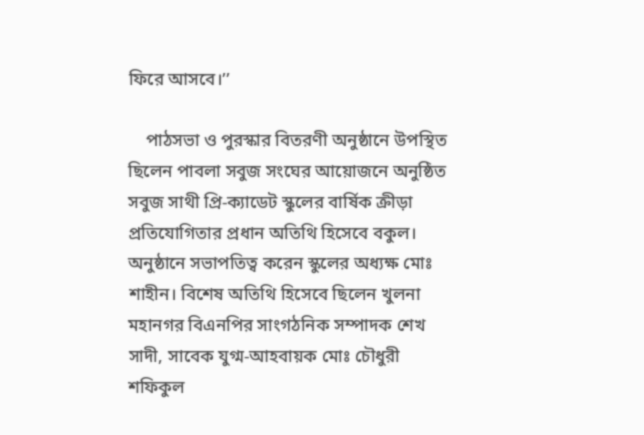ফিরে আসবে।’’

    পাঠসভা ও পুরস্কার বিতরণী অনুষ্ঠানে উপস্থিত ছিলেন পাবলা সবুজ সংঘের আয়োজনে অনুষ্ঠিত সবুজ সাথী প্রি-ক্যাডেট স্কুলের বার্ষিক ক্রীড়া প্রতিযোগিতার প্রধান অতিথি হিসেবে বকুল। অনুষ্ঠানে সভাপতিত্ব করেন স্কুলের অধ্যক্ষ মোঃ শাহীন। বিশেষ অতিথি হিসেবে ছিলেন খুলনা মহানগর বিএনপির সাংগঠনিক সম্পাদক শেখ সাদী, সাবেক যুগ্ম-আহবায়ক মোঃ চৌধুরী শফিকুল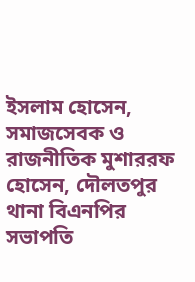ইসলাম হোসেন, সমাজসেবক ও রাজনীতিক মুশাররফ হোসেন, দৌলতপুর থানা বিএনপির সভাপতি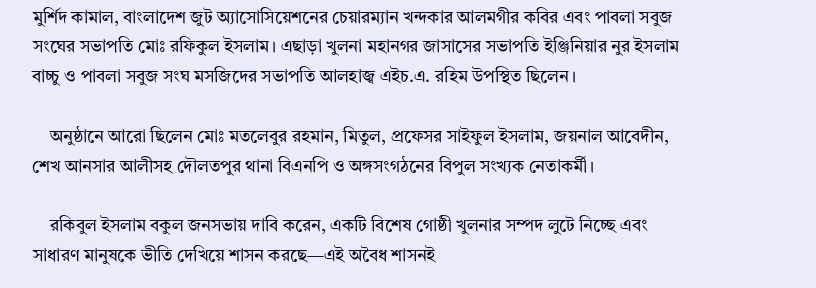মুর্শিদ কামাল, বাংলাদেশ জুট অ্যাসোসিয়েশনের চেয়ারম্যান খন্দকার আলমগীর কবির এবং পাবলা সবুজ সংঘের সভাপতি মোঃ রফিকুল ইসলাম। এছাড়া খুলনা মহানগর জাসাসের সভাপতি ইঞ্জিনিয়ার নুর ইসলাম বাচ্চু ও পাবলা সবুজ সংঘ মসজিদের সভাপতি আলহাজ্ব এইচ.এ. রহিম উপস্থিত ছিলেন।

    অনুষ্ঠানে আরো ছিলেন মোঃ মতলেবুর রহমান, মিতুল, প্রফেসর সাইফুল ইসলাম, জয়নাল আবেদীন, শেখ আনসার আলীসহ দৌলতপুর থানা বিএনপি ও অঙ্গসংগঠনের বিপুল সংখ্যক নেতাকর্মী।

    রকিবুল ইসলাম বকুল জনসভায় দাবি করেন, একটি বিশেষ গোষ্ঠী খুলনার সম্পদ লুটে নিচ্ছে এবং সাধারণ মানুষকে ভীতি দেখিয়ে শাসন করছে—এই অবৈধ শাসনই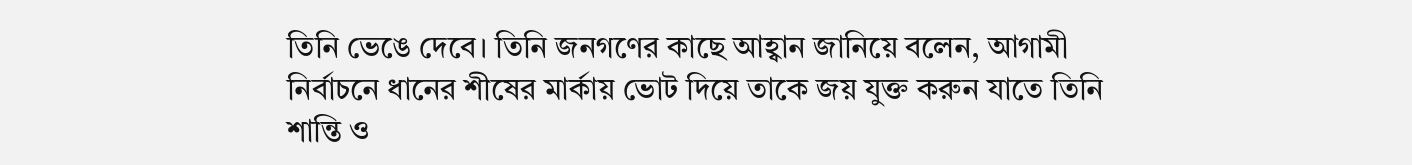তিনি ভেঙে দেবে। তিনি জনগণের কাছে আহ্বান জানিয়ে বলেন, আগামী নির্বাচনে ধানের শীষের মার্কায় ভোট দিয়ে তাকে জয় যুক্ত করুন যাতে তিনি শান্তি ও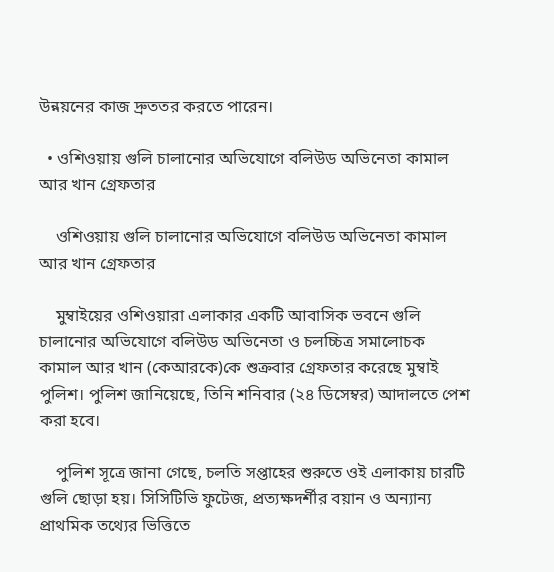উন্নয়নের কাজ দ্রুততর করতে পারেন।

  • ওশিওয়ায় গুলি চালানোর অভিযোগে বলিউড অভিনেতা কামাল আর খান গ্রেফতার

    ওশিওয়ায় গুলি চালানোর অভিযোগে বলিউড অভিনেতা কামাল আর খান গ্রেফতার

    মুম্বাইয়ের ওশিওয়ারা এলাকার একটি আবাসিক ভবনে গুলি চালানোর অভিযোগে বলিউড অভিনেতা ও চলচ্চিত্র সমালোচক কামাল আর খান (কেআরকে)কে শুক্রবার গ্রেফতার করেছে মুম্বাই পুলিশ। পুলিশ জানিয়েছে, তিনি শনিবার (২৪ ডিসেম্বর) আদালতে পেশ করা হবে।

    পুলিশ সূত্রে জানা গেছে, চলতি সপ্তাহের শুরুতে ওই এলাকায় চারটি গুলি ছোড়া হয়। সিসিটিভি ফুটেজ, প্রত্যক্ষদর্শীর বয়ান ও অন্যান্য প্রাথমিক তথ্যের ভিত্তিতে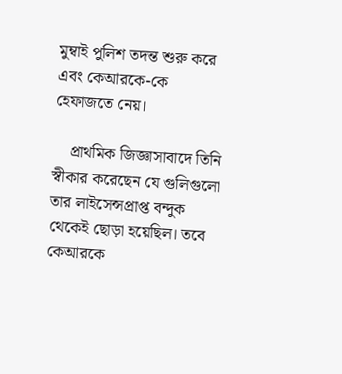মুম্বাই পুলিশ তদন্ত শুরু করে এবং কেআরকে-কে হেফাজতে নেয়।

    প্রাথমিক জিজ্ঞাসাবাদে তিনি স্বীকার করেছেন যে গুলিগুলো তার লাইসেন্সপ্রাপ্ত বন্দুক থেকেই ছোড়া হয়েছিল। তবে কেআরকে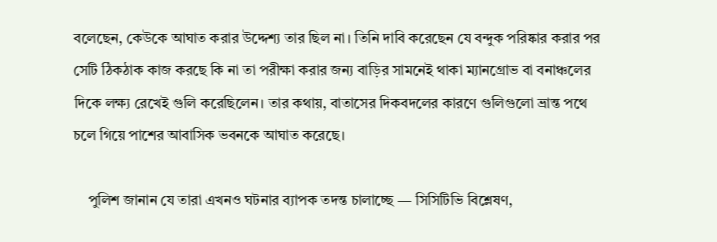বলেছেন, কেউকে আঘাত করার উদ্দেশ্য তার ছিল না। তিনি দাবি করেছেন যে বন্দুক পরিষ্কার করার পর সেটি ঠিকঠাক কাজ করছে কি না তা পরীক্ষা করার জন্য বাড়ির সামনেই থাকা ম্যানগ্রোভ বা বনাঞ্চলের দিকে লক্ষ্য রেখেই গুলি করেছিলেন। তার কথায়, বাতাসের দিকবদলের কারণে গুলিগুলো ভ্রান্ত পথে চলে গিয়ে পাশের আবাসিক ভবনকে আঘাত করেছে।

    পুলিশ জানান যে তারা এখনও ঘটনার ব্যাপক তদন্ত চালাচ্ছে — সিসিটিভি বিশ্লেষণ,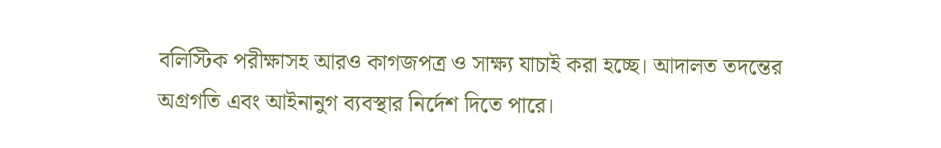বলিস্টিক পরীক্ষাসহ আরও কাগজপত্র ও সাক্ষ্য যাচাই করা হচ্ছে। আদালত তদন্তের অগ্রগতি এবং আইনানুগ ব্যবস্থার নির্দেশ দিতে পারে।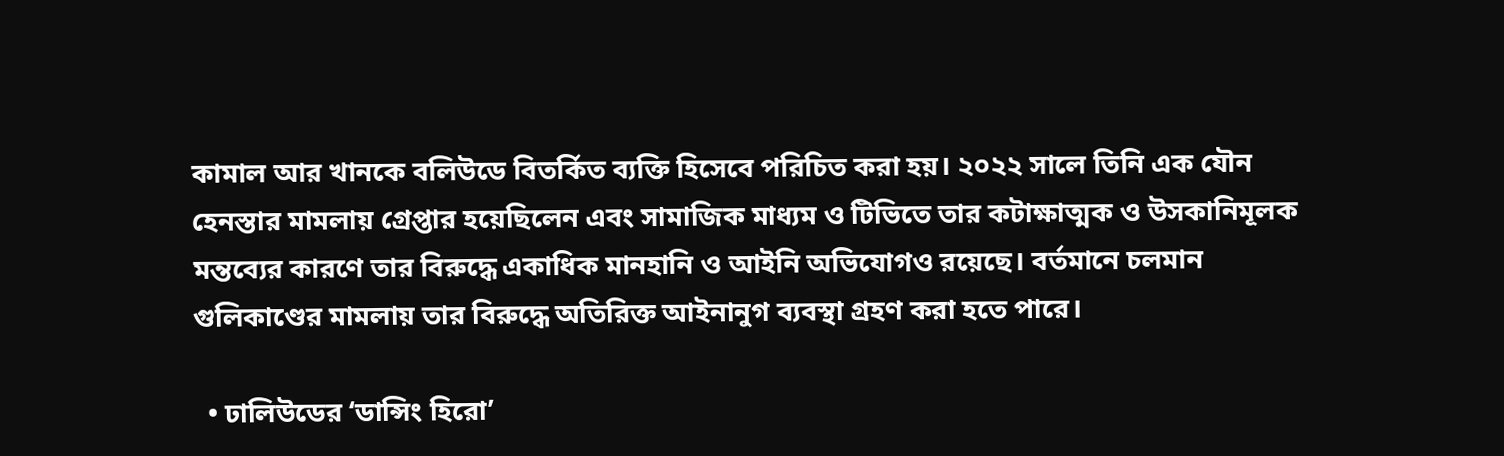কামাল আর খানকে বলিউডে বিতর্কিত ব্যক্তি হিসেবে পরিচিত করা হয়। ২০২২ সালে তিনি এক যৌন হেনস্তার মামলায় গ্রেপ্তার হয়েছিলেন এবং সামাজিক মাধ্যম ও টিভিতে তার কটাক্ষাত্মক ও উসকানিমূলক মন্তব্যের কারণে তার বিরুদ্ধে একাধিক মানহানি ও আইনি অভিযোগও রয়েছে। বর্তমানে চলমান গুলিকাণ্ডের মামলায় তার বিরুদ্ধে অতিরিক্ত আইনানুগ ব্যবস্থা গ্রহণ করা হতে পারে।

  • ঢালিউডের ‘ডান্সিং হিরো’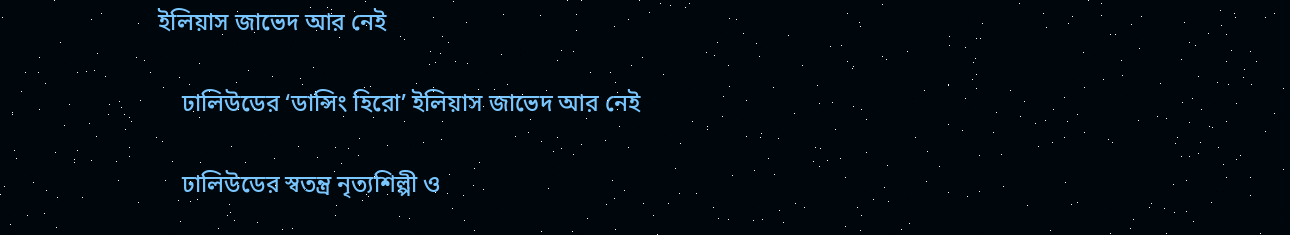ইলিয়াস জাভেদ আর নেই

    ঢালিউডের ‘ডান্সিং হিরো’ ইলিয়াস জাভেদ আর নেই

    ঢালিউডের স্বতন্ত্র নৃত্যশিল্পী ও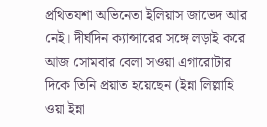প্রথিতযশা অভিনেতা ইলিয়াস জাভেদ আর নেই। দীর্ঘদিন ক্যান্সারের সঙ্গে লড়াই করে আজ সোমবার বেলা সওয়া এগারোটার দিকে তিনি প্রয়াত হয়েছেন (ইন্না লিল্লাহি ওয়া ইন্না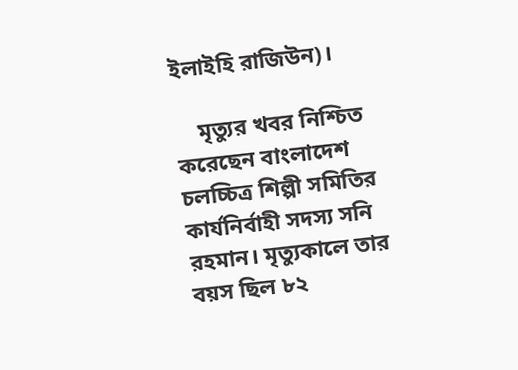ইলাইহি রাজিউন)।

    মৃত্যুর খবর নিশ্চিত করেছেন বাংলাদেশ চলচ্চিত্র শিল্পী সমিতির কার্যনির্বাহী সদস্য সনি রহমান। মৃত্যুকালে তার বয়স ছিল ৮২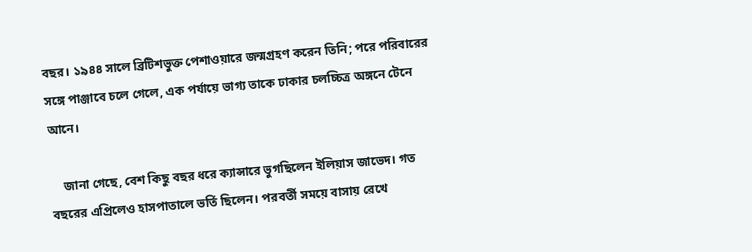বছর। ১৯৪৪ সালে ব্রিটিশভুক্ত পেশাওয়ারে জন্মগ্রহণ করেন তিনি; পরে পরিবারের সঙ্গে পাঞ্জাবে চলে গেলে, এক পর্যায়ে ভাগ্য তাকে ঢাকার চলচ্চিত্র অঙ্গনে টেনে আনে।

    জানা গেছে, বেশ কিছু বছর ধরে ক্যান্সারে ভুগছিলেন ইলিয়াস জাভেদ। গত বছরের এপ্রিলেও হাসপাতালে ভর্তি ছিলেন। পরবর্তী সময়ে বাসায় রেখে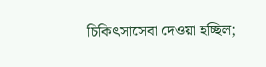চিকিৎসাসেবা দেওয়া হচ্ছিল;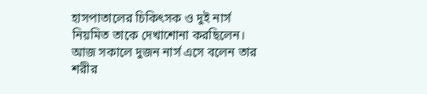হাসপাতালের চিকিৎসক ও দুই নার্স নিয়মিত তাকে দেখাশোনা করছিলেন। আজ সকালে দুজন নার্স এসে বলেন তার শরীর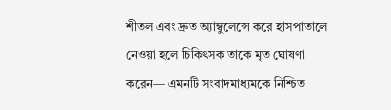শীতল এবং দ্রুত অ্যাম্বুলেন্সে করে হাসপাতালে নেওয়া হলে চিকিৎসক তাকে মৃত ঘোষণা করেন— এমনটি সংবাদমাধ্যমকে নিশ্চিত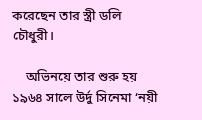করেছেন তার স্ত্রী ডলি চৌধুরী।

    অভিনয়ে তার শুরু হয় ১৯৬৪ সালে উর্দু সিনেমা ‘নয়ী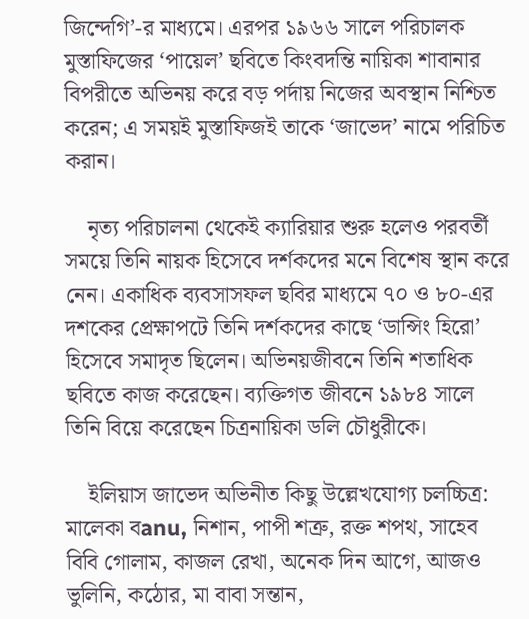জিন্দেগি’-র মাধ্যমে। এরপর ১৯৬৬ সালে পরিচালক মুস্তাফিজের ‘পায়েল’ ছবিতে কিংবদন্তি নায়িকা শাবানার বিপরীতে অভিনয় করে বড় পর্দায় নিজের অবস্থান নিশ্চিত করেন; এ সময়ই মুস্তাফিজই তাকে ‘জাভেদ’ নামে পরিচিত করান।

    নৃত্য পরিচালনা থেকেই ক্যারিয়ার শুরু হলেও পরবর্তী সময়ে তিনি নায়ক হিসেবে দর্শকদের মনে বিশেষ স্থান করে নেন। একাধিক ব্যবসাসফল ছবির মাধ্যমে ৭০ ও ৮০-এর দশকের প্রেক্ষাপটে তিনি দর্শকদের কাছে ‘ডান্সিং হিরো’ হিসেবে সমাদৃত ছিলেন। অভিনয়জীবনে তিনি শতাধিক ছবিতে কাজ করেছেন। ব্যক্তিগত জীবনে ১৯৮৪ সালে তিনি বিয়ে করেছেন চিত্রনায়িকা ডলি চৌধুরীকে।

    ইলিয়াস জাভেদ অভিনীত কিছু উল্লেখযোগ্য চলচ্চিত্র: মালেকা বanu, নিশান, পাপী শত্রু, রক্ত শপথ, সাহেব বিবি গোলাম, কাজল রেখা, অনেক দিন আগে, আজও ভুলিনি, কঠোর, মা বাবা সন্তান,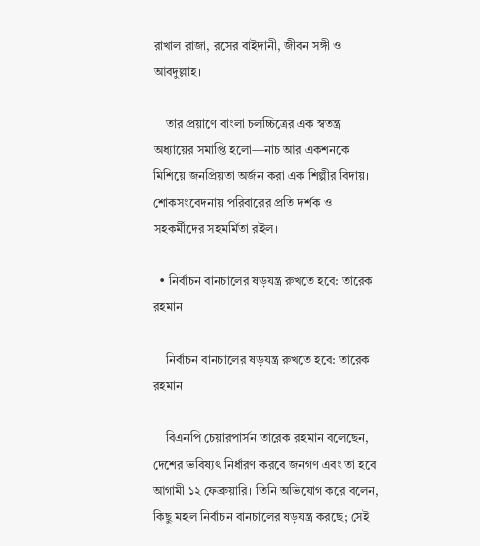রাখাল রাজা, রসের বাইদানী, জীবন সঙ্গী ও আবদুল্লাহ।

    তার প্রয়াণে বাংলা চলচ্চিত্রের এক স্বতন্ত্র অধ্যায়ের সমাপ্তি হলো—নাচ আর একশনকে মিশিয়ে জনপ্রিয়তা অর্জন করা এক শিল্পীর বিদায়। শোকসংবেদনায় পরিবারের প্রতি দর্শক ও সহকর্মীদের সহমর্মিতা রইল।

  • নির্বাচন বানচালের ষড়যন্ত্র রুখতে হবে: তারেক রহমান

    নির্বাচন বানচালের ষড়যন্ত্র রুখতে হবে: তারেক রহমান

    বিএনপি চেয়ারপার্সন তারেক রহমান বলেছেন, দেশের ভবিষ্যৎ নির্ধারণ করবে জনগণ এবং তা হবে আগামী ১২ ফেব্রুয়ারি। তিনি অভিযোগ করে বলেন, কিছু মহল নির্বাচন বানচালের ষড়যন্ত্র করছে; সেই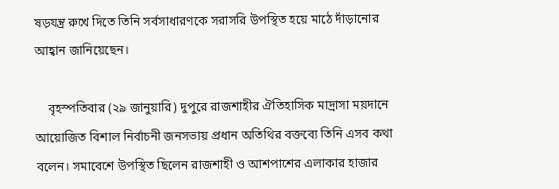ষড়যন্ত্র রুখে দিতে তিনি সর্বসাধারণকে সরাসরি উপস্থিত হয়ে মাঠে দাঁড়ানোর আহ্বান জানিয়েছেন।

    বৃহস্পতিবার (২৯ জানুয়ারি) দুপুরে রাজশাহীর ঐতিহাসিক মাদ্রাসা ময়দানে আয়োজিত বিশাল নির্বাচনী জনসভায় প্রধান অতিথির বক্তব্যে তিনি এসব কথা বলেন। সমাবেশে উপস্থিত ছিলেন রাজশাহী ও আশপাশের এলাকার হাজার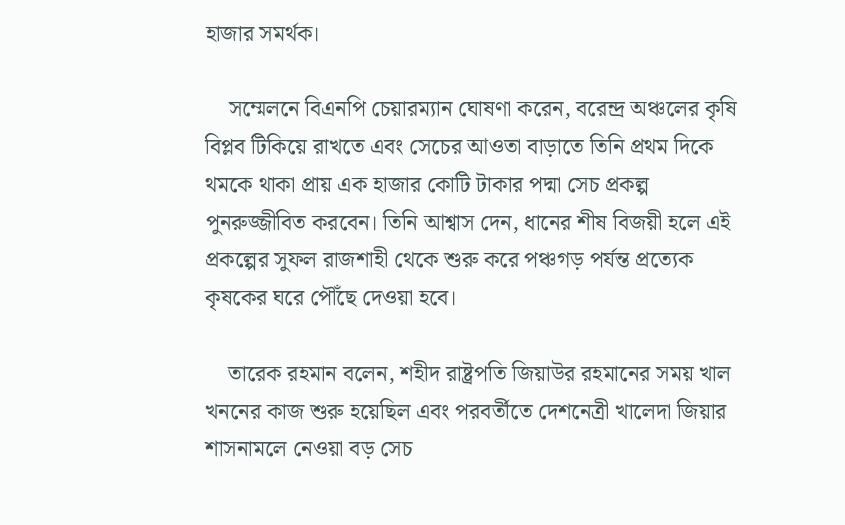হাজার সমর্থক।

    সম্মেলনে বিএনপি চেয়ারম্যান ঘোষণা করেন, বরেন্দ্র অঞ্চলের কৃষি বিপ্লব টিকিয়ে রাখতে এবং সেচের আওতা বাড়াতে তিনি প্রথম দিকে থমকে থাকা প্রায় এক হাজার কোটি টাকার পদ্মা সেচ প্রকল্প পুনরুজ্জীবিত করবেন। তিনি আশ্বাস দেন, ধানের শীষ বিজয়ী হলে এই প্রকল্পের সুফল রাজশাহী থেকে শুরু করে পঞ্চগড় পর্যন্ত প্রত্যেক কৃষকের ঘরে পৌঁছে দেওয়া হবে।

    তারেক রহমান বলেন, শহীদ রাষ্ট্রপতি জিয়াউর রহমানের সময় খাল খননের কাজ শুরু হয়েছিল এবং পরবর্তীতে দেশনেত্রী খালেদা জিয়ার শাসনামলে নেওয়া বড় সেচ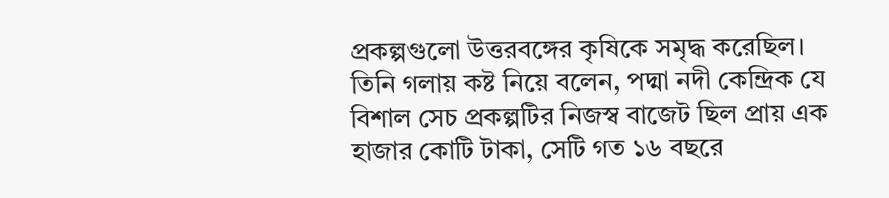প্রকল্পগুলো উত্তরবঙ্গের কৃষিকে সমৃদ্ধ করেছিল। তিনি গলায় কষ্ট নিয়ে বলেন, পদ্মা নদী কেন্দ্রিক যে বিশাল সেচ প্রকল্পটির নিজস্ব বাজেট ছিল প্রায় এক হাজার কোটি টাকা, সেটি গত ১৬ বছরে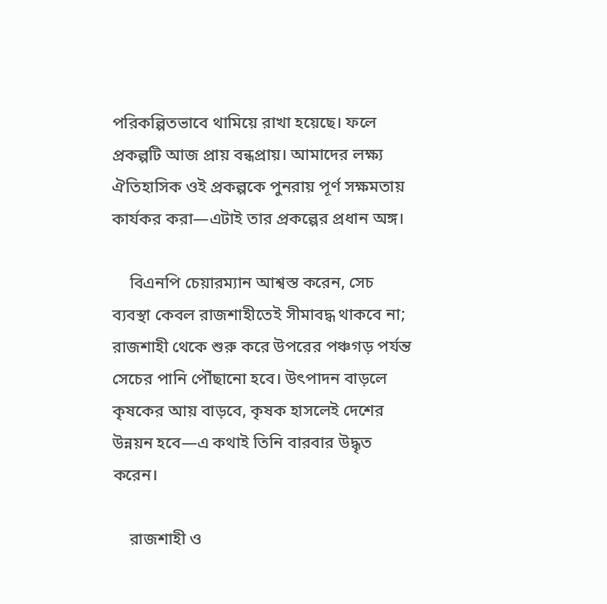পরিকল্পিতভাবে থামিয়ে রাখা হয়েছে। ফলে প্রকল্পটি আজ প্রায় বন্ধপ্রায়। আমাদের লক্ষ্য ঐতিহাসিক ওই প্রকল্পকে পুনরায় পূর্ণ সক্ষমতায় কার্যকর করা—এটাই তার প্রকল্পের প্রধান অঙ্গ।

    বিএনপি চেয়ারম্যান আশ্বস্ত করেন, সেচ ব্যবস্থা কেবল রাজশাহীতেই সীমাবদ্ধ থাকবে না; রাজশাহী থেকে শুরু করে উপরের পঞ্চগড় পর্যন্ত সেচের পানি পৌঁছানো হবে। উৎপাদন বাড়লে কৃষকের আয় বাড়বে, কৃষক হাসলেই দেশের উন্নয়ন হবে—এ কথাই তিনি বারবার উদ্ধৃত করেন।

    রাজশাহী ও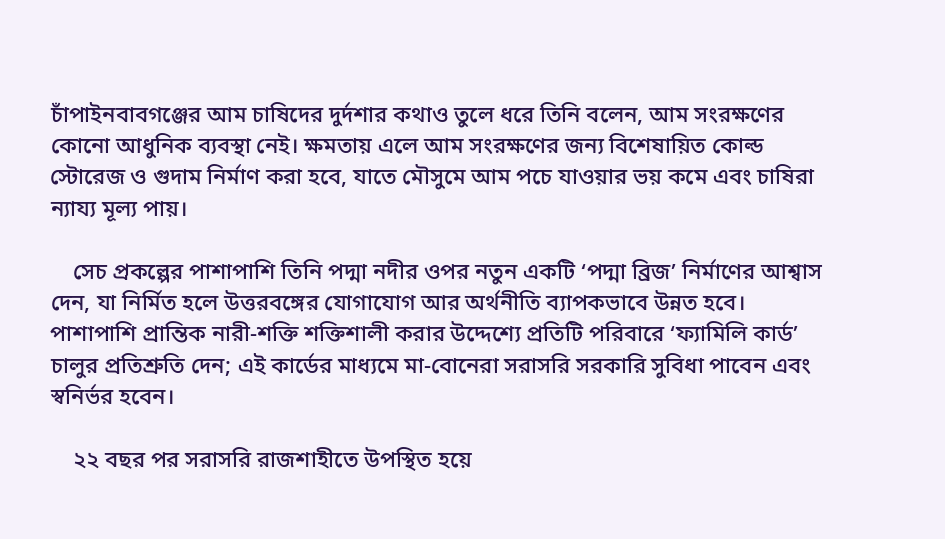চাঁপাইনবাবগঞ্জের আম চাষিদের দুর্দশার কথাও তুলে ধরে তিনি বলেন, আম সংরক্ষণের কোনো আধুনিক ব্যবস্থা নেই। ক্ষমতায় এলে আম সংরক্ষণের জন্য বিশেষায়িত কোল্ড স্টোরেজ ও গুদাম নির্মাণ করা হবে, যাতে মৌসুমে আম পচে যাওয়ার ভয় কমে এবং চাষিরা ন্যায্য মূল্য পায়।

    সেচ প্রকল্পের পাশাপাশি তিনি পদ্মা নদীর ওপর নতুন একটি ‘পদ্মা ব্রিজ’ নির্মাণের আশ্বাস দেন, যা নির্মিত হলে উত্তরবঙ্গের যোগাযোগ আর অর্থনীতি ব্যাপকভাবে উন্নত হবে। পাশাপাশি প্রান্তিক নারী-শক্তি শক্তিশালী করার উদ্দেশ্যে প্রতিটি পরিবারে ‘ফ্যামিলি কার্ড’ চালুর প্রতিশ্রুতি দেন; এই কার্ডের মাধ্যমে মা-বোনেরা সরাসরি সরকারি সুবিধা পাবেন এবং স্বনির্ভর হবেন।

    ২২ বছর পর সরাসরি রাজশাহীতে উপস্থিত হয়ে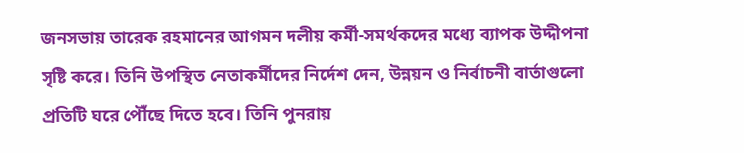জনসভায় তারেক রহমানের আগমন দলীয় কর্মী-সমর্থকদের মধ্যে ব্যাপক উদ্দীপনা সৃষ্টি করে। তিনি উপস্থিত নেতাকর্মীদের নির্দেশ দেন, উন্নয়ন ও নির্বাচনী বার্তাগুলো প্রতিটি ঘরে পৌঁছে দিতে হবে। তিনি পুনরায়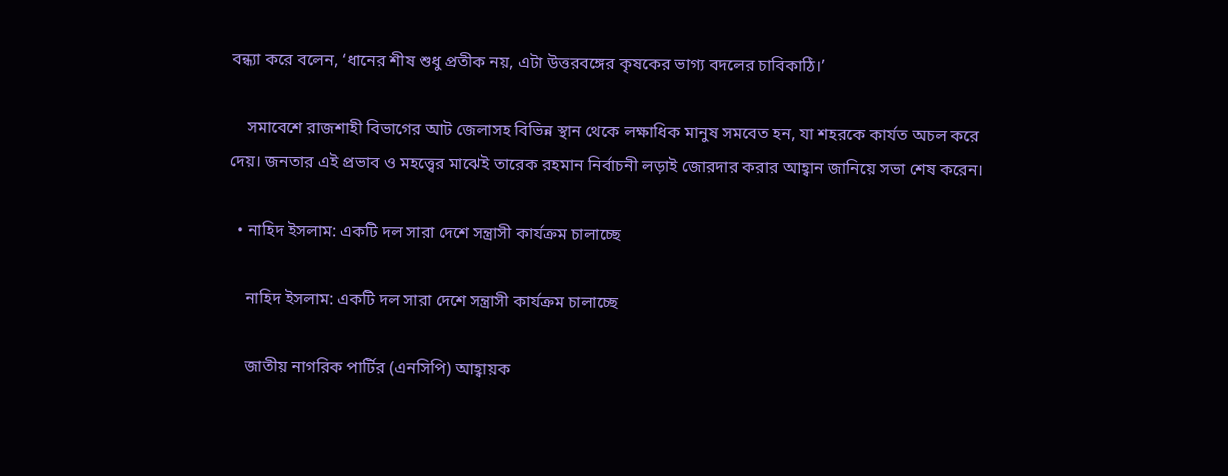বন্ধ্যা করে বলেন, ‘ধানের শীষ শুধু প্রতীক নয়, এটা উত্তরবঙ্গের কৃষকের ভাগ্য বদলের চাবিকাঠি।’

    সমাবেশে রাজশাহী বিভাগের আট জেলাসহ বিভিন্ন স্থান থেকে লক্ষাধিক মানুষ সমবেত হন, যা শহরকে কার্যত অচল করে দেয়। জনতার এই প্রভাব ও মহত্ত্বের মাঝেই তারেক রহমান নির্বাচনী লড়াই জোরদার করার আহ্বান জানিয়ে সভা শেষ করেন।

  • নাহিদ ইসলাম: একটি দল সারা দেশে সন্ত্রাসী কার্যক্রম চালাচ্ছে

    নাহিদ ইসলাম: একটি দল সারা দেশে সন্ত্রাসী কার্যক্রম চালাচ্ছে

    জাতীয় নাগরিক পার্টির (এনসিপি) আহ্বায়ক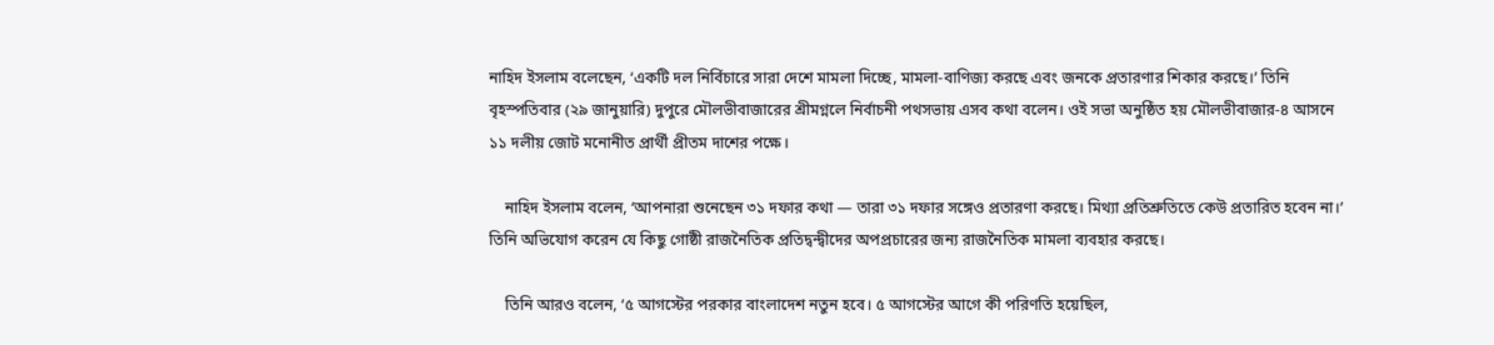নাহিদ ইসলাম বলেছেন, ‘একটি দল নির্বিচারে সারা দেশে মামলা দিচ্ছে, মামলা-বাণিজ্য করছে এবং জনকে প্রতারণার শিকার করছে।’ তিনি বৃহস্পতিবার (২৯ জানুয়ারি) দুপুরে মৌলভীবাজারের শ্রীমগ্নলে নির্বাচনী পথসভায় এসব কথা বলেন। ওই সভা অনুষ্ঠিত হয় মৌলভীবাজার-৪ আসনে ১১ দলীয় জোট মনোনীত প্রার্থী প্রীতম দাশের পক্ষে।

    নাহিদ ইসলাম বলেন, ‘আপনারা শুনেছেন ৩১ দফার কথা — তারা ৩১ দফার সঙ্গেও প্রতারণা করছে। মিথ্যা প্রতিশ্রুতিতে কেউ প্রতারিত হবেন না।’ তিনি অভিযোগ করেন যে কিছু গোষ্ঠী রাজনৈতিক প্রতিদ্বন্দ্বীদের অপপ্রচারের জন্য রাজনৈতিক মামলা ব্যবহার করছে।

    তিনি আরও বলেন, ‘৫ আগস্টের পরকার বাংলাদেশ নতুন হবে। ৫ আগস্টের আগে কী পরিণতি হয়েছিল,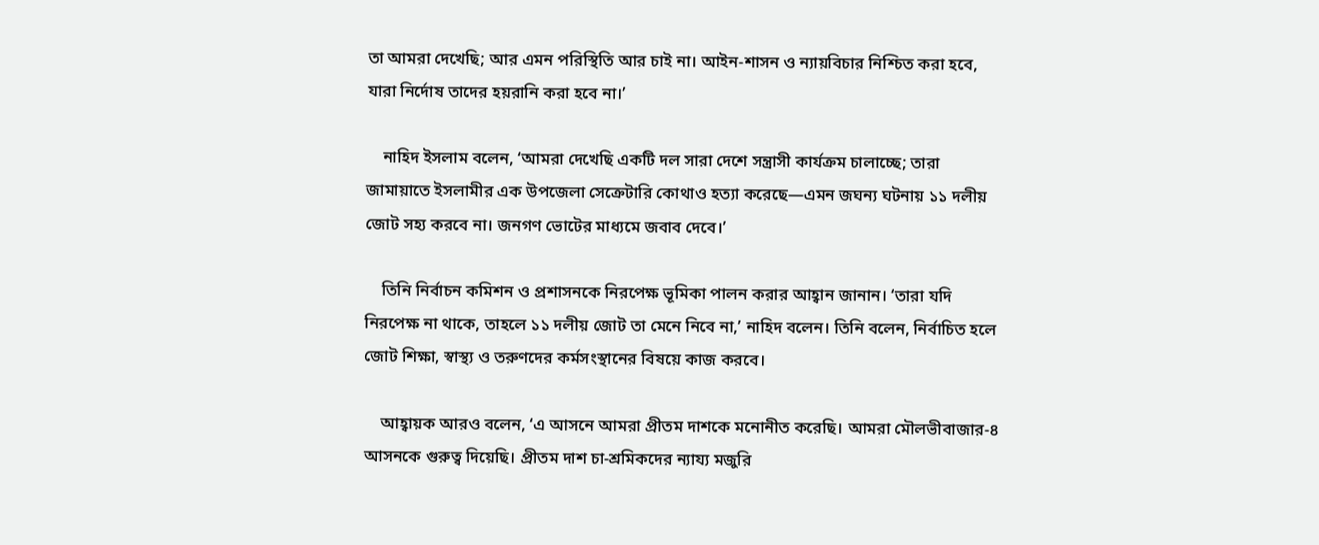তা আমরা দেখেছি; আর এমন পরিস্থিতি আর চাই না। আইন-শাসন ও ন্যায়বিচার নিশ্চিত করা হবে, যারা নির্দোষ তাদের হয়রানি করা হবে না।’

    নাহিদ ইসলাম বলেন, ‘আমরা দেখেছি একটি দল সারা দেশে সন্ত্রাসী কার্যক্রম চালাচ্ছে; তারা জামায়াতে ইসলামীর এক উপজেলা সেক্রেটারি কোথাও হত্যা করেছে—এমন জঘন্য ঘটনায় ১১ দলীয় জোট সহ্য করবে না। জনগণ ভোটের মাধ্যমে জবাব দেবে।’

    তিনি নির্বাচন কমিশন ও প্রশাসনকে নিরপেক্ষ ভূমিকা পালন করার আহ্বান জানান। ‘তারা যদি নিরপেক্ষ না থাকে, তাহলে ১১ দলীয় জোট তা মেনে নিবে না,’ নাহিদ বলেন। তিনি বলেন, নির্বাচিত হলে জোট শিক্ষা, স্বাস্থ্য ও তরুণদের কর্মসংস্থানের বিষয়ে কাজ করবে।

    আহ্বায়ক আরও বলেন, ‘এ আসনে আমরা প্রীতম দাশকে মনোনীত করেছি। আমরা মৌলভীবাজার-৪ আসনকে গুরুত্ব দিয়েছি। প্রীতম দাশ চা-শ্রমিকদের ন্যায্য মজুরি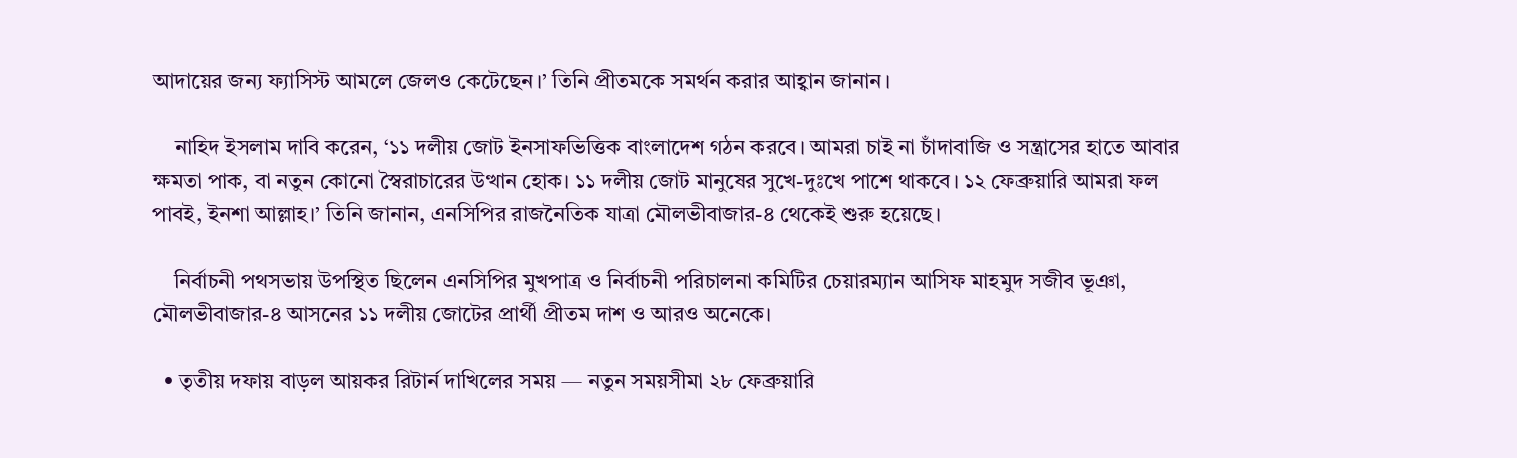আদায়ের জন্য ফ্যাসিস্ট আমলে জেলও কেটেছেন।’ তিনি প্রীতমকে সমর্থন করার আহ্বান জানান।

    নাহিদ ইসলাম দাবি করেন, ‘১১ দলীয় জোট ইনসাফভিত্তিক বাংলাদেশ গঠন করবে। আমরা চাই না চাঁদাবাজি ও সন্ত্রাসের হাতে আবার ক্ষমতা পাক, বা নতুন কোনো স্বৈরাচারের উত্থান হোক। ১১ দলীয় জোট মানুষের সুখে-দুঃখে পাশে থাকবে। ১২ ফেব্রুয়ারি আমরা ফল পাবই, ইনশা আল্লাহ।’ তিনি জানান, এনসিপির রাজনৈতিক যাত্রা মৌলভীবাজার-৪ থেকেই শুরু হয়েছে।

    নির্বাচনী পথসভায় উপস্থিত ছিলেন এনসিপির মুখপাত্র ও নির্বাচনী পরিচালনা কমিটির চেয়ারম্যান আসিফ মাহমুদ সজীব ভূঞা, মৌলভীবাজার-৪ আসনের ১১ দলীয় জোটের প্রার্থী প্রীতম দাশ ও আরও অনেকে।

  • তৃতীয় দফায় বাড়ল আয়কর রিটার্ন দাখিলের সময় — নতুন সময়সীমা ২৮ ফেব্রুয়ারি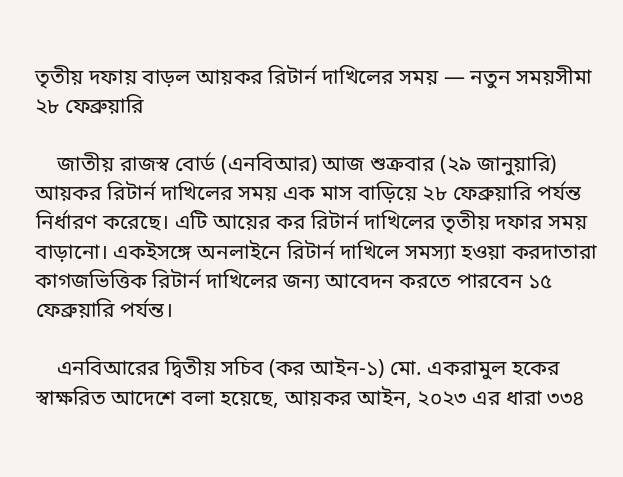তৃতীয় দফায় বাড়ল আয়কর রিটার্ন দাখিলের সময় — নতুন সময়সীমা ২৮ ফেব্রুয়ারি

    জাতীয় রাজস্ব বোর্ড (এনবিআর) আজ শুক্রবার (২৯ জানুয়ারি) আয়কর রিটার্ন দাখিলের সময় এক মাস বাড়িয়ে ২৮ ফেব্রুয়ারি পর্যন্ত নির্ধারণ করেছে। এটি আয়ের কর রিটার্ন দাখিলের তৃতীয় দফার সময় বাড়ানো। একইসঙ্গে অনলাইনে রিটার্ন দাখিলে সমস্যা হওয়া করদাতারা কাগজভিত্তিক রিটার্ন দাখিলের জন্য আবেদন করতে পারবেন ১৫ ফেব্রুয়ারি পর্যন্ত।

    এনবিআরের দ্বিতীয় সচিব (কর আইন-১) মো. একরামুল হকের স্বাক্ষরিত আদেশে বলা হয়েছে, আয়কর আইন, ২০২৩ এর ধারা ৩৩৪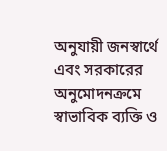অনুযায়ী জনস্বার্থে এবং সরকারের অনুমোদনক্রমে স্বাভাবিক ব্যক্তি ও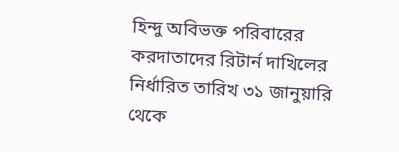হিন্দু অবিভক্ত পরিবারের করদাতাদের রিটার্ন দাখিলের নির্ধারিত তারিখ ৩১ জানুয়ারি থেকে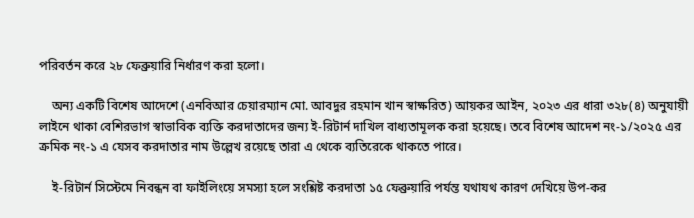পরিবর্তন করে ২৮ ফেব্রুয়ারি নির্ধারণ করা হলো।

    অন্য একটি বিশেষ আদেশে (এনবিআর চেয়ারম্যান মো. আবদুর রহমান খান স্বাক্ষরিত) আয়কর আইন, ২০২৩ এর ধারা ৩২৮(৪) অনুযায়ী লাইনে থাকা বেশিরভাগ স্বাভাবিক ব্যক্তি করদাতাদের জন্য ই-রিটার্ন দাখিল বাধ্যতামূলক করা হয়েছে। তবে বিশেষ আদেশ নং-১/২০২৫ এর ক্রমিক নং-১ এ যেসব করদাতার নাম উল্লেখ রয়েছে তারা এ থেকে ব্যতিরেকে থাকতে পারে।

    ই-রিটার্ন সিস্টেমে নিবন্ধন বা ফাইলিংয়ে সমস্যা হলে সংশ্লিষ্ট করদাতা ১৫ ফেব্রুয়ারি পর্যন্ত যথাযথ কারণ দেখিয়ে উপ-কর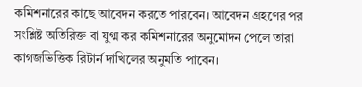কমিশনারের কাছে আবেদন করতে পারবেন। আবেদন গ্রহণের পর সংশ্লিষ্ট অতিরিক্ত বা যুগ্ম কর কমিশনারের অনুমোদন পেলে তারা কাগজভিত্তিক রিটার্ন দাখিলের অনুমতি পাবেন।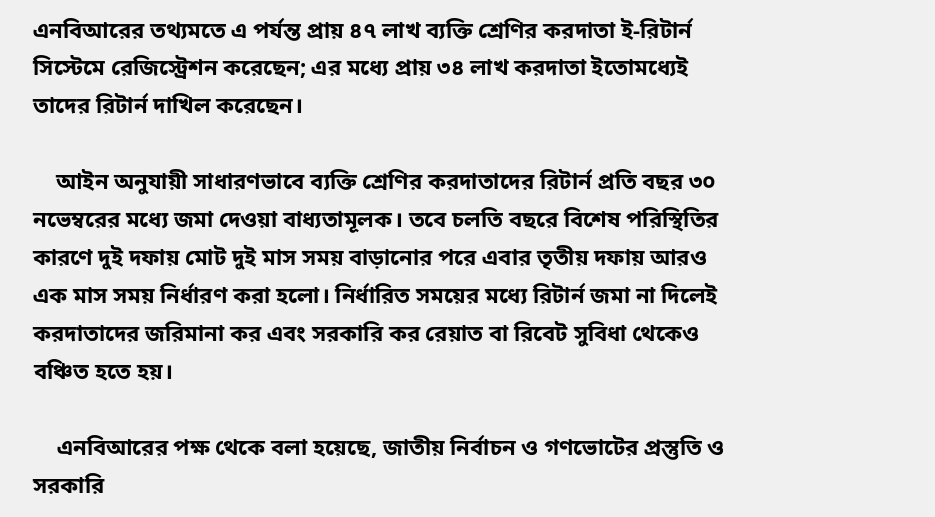এনবিআরের তথ্যমতে এ পর্যন্ত প্রায় ৪৭ লাখ ব্যক্তি শ্রেণির করদাতা ই-রিটার্ন সিস্টেমে রেজিস্ট্রেশন করেছেন; এর মধ্যে প্রায় ৩৪ লাখ করদাতা ইতোমধ্যেই তাদের রিটার্ন দাখিল করেছেন।

    আইন অনুযায়ী সাধারণভাবে ব্যক্তি শ্রেণির করদাতাদের রিটার্ন প্রতি বছর ৩০ নভেম্বরের মধ্যে জমা দেওয়া বাধ্যতামূলক। তবে চলতি বছরে বিশেষ পরিস্থিতির কারণে দুই দফায় মোট দুই মাস সময় বাড়ানোর পরে এবার তৃতীয় দফায় আরও এক মাস সময় নির্ধারণ করা হলো। নির্ধারিত সময়ের মধ্যে রিটার্ন জমা না দিলেই করদাতাদের জরিমানা কর এবং সরকারি কর রেয়াত বা রিবেট সুবিধা থেকেও বঞ্চিত হতে হয়।

    এনবিআরের পক্ষ থেকে বলা হয়েছে, জাতীয় নির্বাচন ও গণভোটের প্রস্তুতি ও সরকারি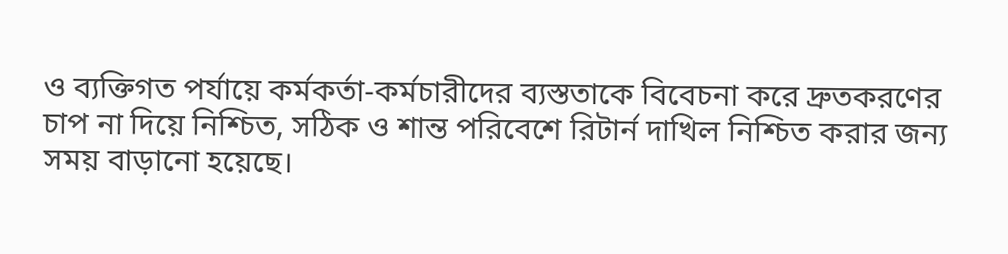ও ব্যক্তিগত পর্যায়ে কর্মকর্তা-কর্মচারীদের ব্যস্ততাকে বিবেচনা করে দ্রুতকরণের চাপ না দিয়ে নিশ্চিত, সঠিক ও শান্ত পরিবেশে রিটার্ন দাখিল নিশ্চিত করার জন্য সময় বাড়ানো হয়েছে।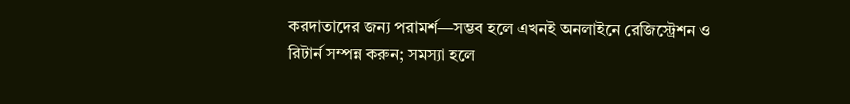করদাতাদের জন্য পরামর্শ—সম্ভব হলে এখনই অনলাইনে রেজিস্ট্রেশন ও রিটার্ন সম্পন্ন করুন; সমস্যা হলে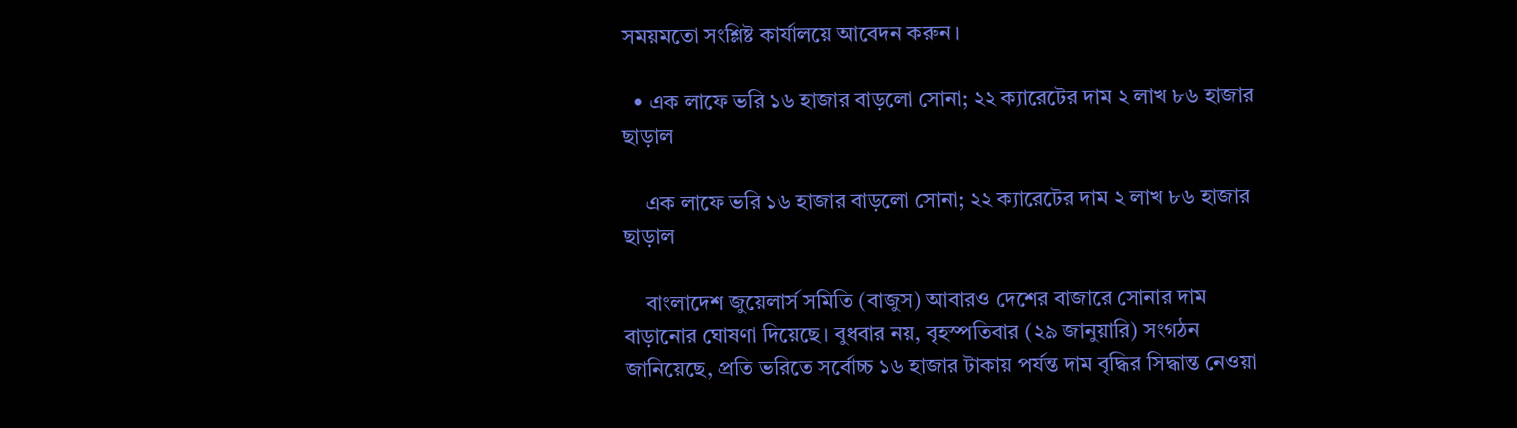সময়মতো সংশ্লিষ্ট কার্যালয়ে আবেদন করুন।

  • এক লাফে ভরি ১৬ হাজার বাড়লো সোনা; ২২ ক্যারেটের দাম ২ লাখ ৮৬ হাজার ছাড়াল

    এক লাফে ভরি ১৬ হাজার বাড়লো সোনা; ২২ ক্যারেটের দাম ২ লাখ ৮৬ হাজার ছাড়াল

    বাংলাদেশ জুয়েলার্স সমিতি (বাজুস) আবারও দেশের বাজারে সোনার দাম বাড়ানোর ঘোষণা দিয়েছে। বুধবার নয়, বৃহস্প‌তিবার (২৯ জানুয়ারি) সংগঠন জানিয়েছে, প্রতি ভরিতে সর্বোচ্চ ১৬ হাজার টাকায় পর্যন্ত দাম বৃদ্ধির সিদ্ধান্ত নেওয়া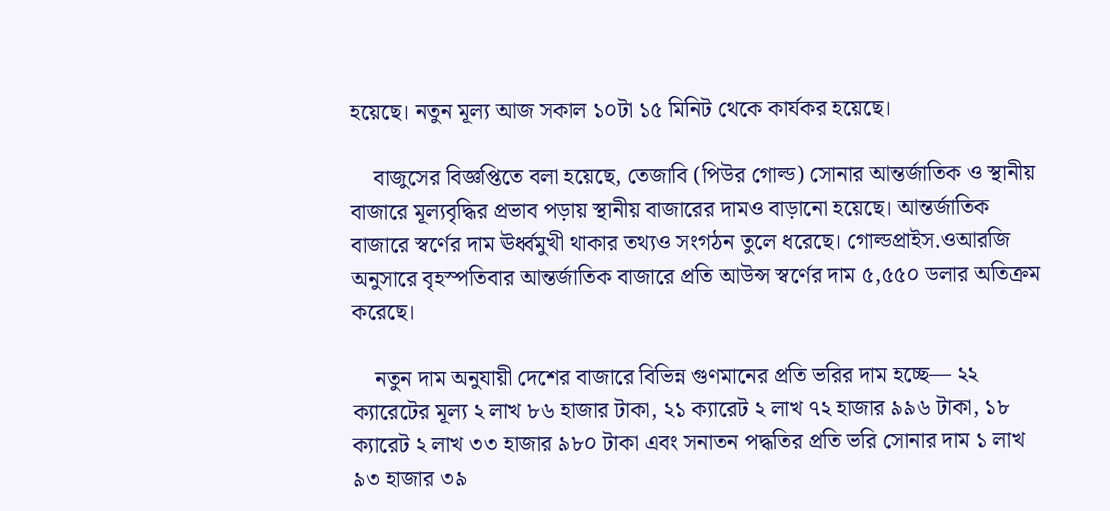হয়েছে। নতুন মূল্য আজ সকাল ১০টা ১৫ মিনিট থেকে কার্যকর হয়েছে।

    বাজুসের বিজ্ঞপ্তিতে বলা হয়েছে, তেজাবি (পিউর গোল্ড) সোনার আন্তর্জাতিক ও স্থানীয় বাজারে মূল্যবৃদ্ধির প্রভাব পড়ায় স্থানীয় বাজারের দামও বাড়ানো হয়েছে। আন্তর্জাতিক বাজারে স্বর্ণের দাম ঊর্ধ্বমুখী থাকার তথ্যও সংগঠন তুলে ধরেছে। গোল্ডপ্রাইস.ওআরজি অনুসারে বৃহস্পতিবার আন্তর্জাতিক বাজারে প্রতি আউন্স স্বর্ণের দাম ৫,৫৫০ ডলার অতিক্রম করেছে।

    নতুন দাম অনুযায়ী দেশের বাজারে বিভিন্ন গুণমানের প্রতি ভরির দাম হচ্ছে— ২২ ক্যারেটের মূল্য ২ লাখ ৮৬ হাজার টাকা, ২১ ক্যারেট ২ লাখ ৭২ হাজার ৯৯৬ টাকা, ১৮ ক্যারেট ২ লাখ ৩৩ হাজার ৯৮০ টাকা এবং সনাতন পদ্ধতির প্রতি ভরি সোনার দাম ১ লাখ ৯৩ হাজার ৩৯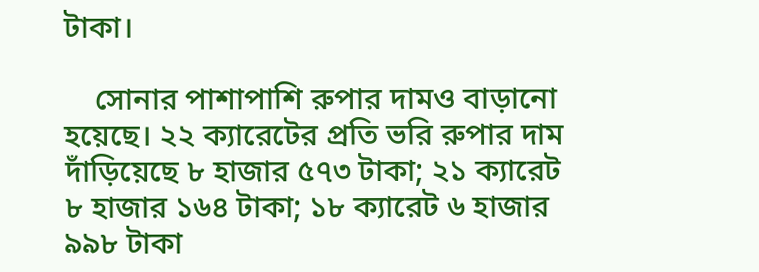টাকা।

    সোনার পাশাপাশি রুপার দামও বাড়ানো হয়েছে। ২২ ক্যারেটের প্রতি ভরি রুপার দাম দাঁড়িয়েছে ৮ হাজার ৫৭৩ টাকা; ২১ ক্যারেট ৮ হাজার ১৬৪ টাকা; ১৮ ক্যারেট ৬ হাজার ৯৯৮ টাকা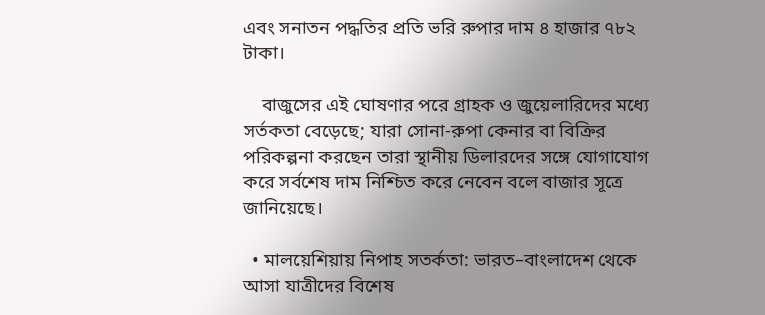এবং সনাতন পদ্ধতির প্রতি ভরি রুপার দাম ৪ হাজার ৭৮২ টাকা।

    বাজুসের এই ঘোষণার পরে গ্রাহক ও জুয়েলারিদের মধ্যে সর্তকতা বেড়েছে; যারা সোনা-রুপা কেনার বা বিক্রির পরিকল্পনা করছেন তারা স্থানীয় ডিলারদের সঙ্গে যোগাযোগ করে সর্বশেষ দাম নিশ্চিত করে নেবেন বলে বাজার সূত্রে জানিয়েছে।

  • মালয়েশিয়ায় নিপাহ সতর্কতা: ভারত–বাংলাদেশ থেকে আসা যাত্রীদের বিশেষ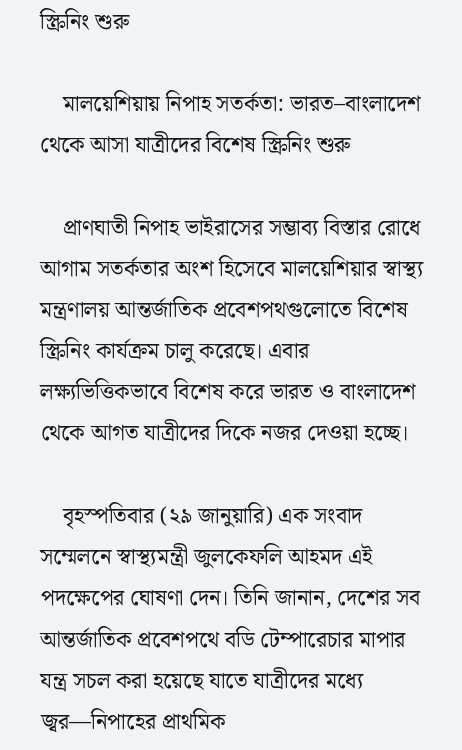স্ক্রিনিং শুরু

    মালয়েশিয়ায় নিপাহ সতর্কতা: ভারত–বাংলাদেশ থেকে আসা যাত্রীদের বিশেষ স্ক্রিনিং শুরু

    প্রাণঘাতী নিপাহ ভাইরাসের সম্ভাব্য বিস্তার রোধে আগাম সতর্কতার অংশ হিসেবে মালয়েশিয়ার স্বাস্থ্য মন্ত্রণালয় আন্তর্জাতিক প্রবেশপথগুলোতে বিশেষ স্ক্রিনিং কার্যক্রম চালু করেছে। এবার লক্ষ্যভিত্তিকভাবে বিশেষ করে ভারত ও বাংলাদেশ থেকে আগত যাত্রীদের দিকে নজর দেওয়া হচ্ছে।

    বৃহস্পতিবার (২৯ জানুয়ারি) এক সংবাদ সম্মেলনে স্বাস্থ্যমন্ত্রী জুলকেফলি আহমদ এই পদক্ষেপের ঘোষণা দেন। তিনি জানান, দেশের সব আন্তর্জাতিক প্রবেশপথে বডি টেম্পারেচার মাপার যন্ত্র সচল করা হয়েছে যাতে যাত্রীদের মধ্যে জ্বর—নিপাহের প্রাথমিক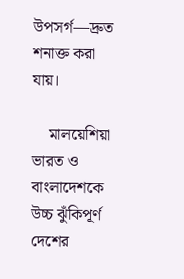উপসর্গ—দ্রুত শনাক্ত করা যায়।

    মালয়েশিয়া ভারত ও বাংলাদেশকে উচ্চ ঝুঁকিপূর্ণ দেশের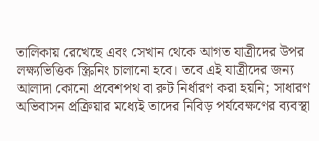তালিকায় রেখেছে এবং সেখান থেকে আগত যাত্রীদের উপর লক্ষ্যভিত্তিক স্ক্রিনিং চালানো হবে। তবে এই যাত্রীদের জন্য আলাদা কোনো প্রবেশপথ বা রুট নির্ধারণ করা হয়নি; সাধারণ অভিবাসন প্রক্রিয়ার মধ্যেই তাদের নিবিড় পর্যবেক্ষণের ব্যবস্থা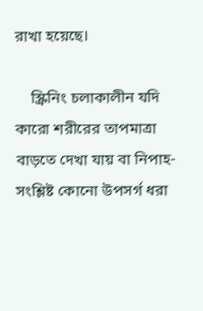রাখা হয়েছে।

    স্ক্রিনিং চলাকালীন যদি কারো শরীরের তাপমাত্রা বাড়তে দেখা যায় বা নিপাহ-সংশ্লিষ্ট কোনো উপসর্গ ধরা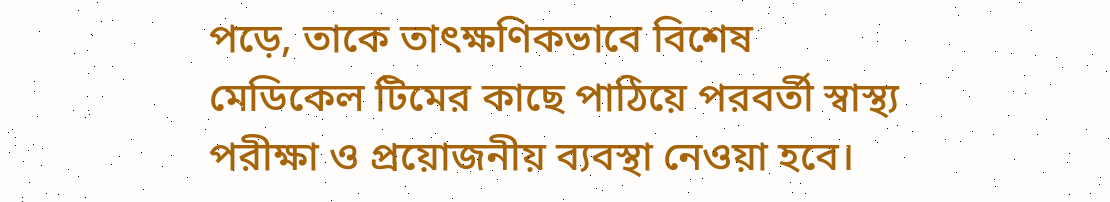পড়ে, তাকে তাৎক্ষণিকভাবে বিশেষ মেডিকেল টিমের কাছে পাঠিয়ে পরবর্তী স্বাস্থ্য পরীক্ষা ও প্রয়োজনীয় ব্যবস্থা নেওয়া হবে।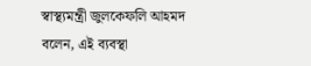স্বাস্থ্যমন্ত্রী জুলকেফলি আহমদ বলেন, এই ব্যবস্থা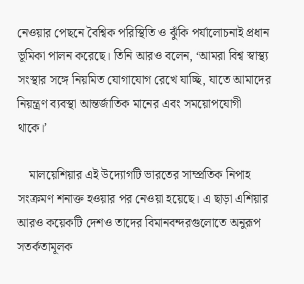নেওয়ার পেছনে বৈশ্বিক পরিস্থিতি ও ঝুঁকি পর্যালোচনাই প্রধান ভূমিকা পালন করেছে। তিনি আরও বলেন, ‘আমরা বিশ্ব স্বাস্থ্য সংস্থার সঙ্গে নিয়মিত যোগাযোগ রেখে যাচ্ছি, যাতে আমাদের নিয়ন্ত্রণ ব্যবস্থা আন্তর্জাতিক মানের এবং সময়োপযোগী থাকে।’

    মালয়েশিয়ার এই উদ্যোগটি ভারতের সাম্প্রতিক নিপাহ সংক্রমণ শনাক্ত হওয়ার পর নেওয়া হয়েছে। এ ছাড়া এশিয়ার আরও কয়েকটি দেশও তাদের বিমানবন্দরগুলোতে অনুরূপ সতর্কতামূলক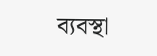ব্যবস্থা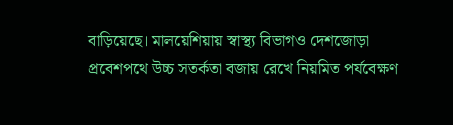বাড়িয়েছে। মালয়েশিয়ায় স্বাস্থ্য বিভাগও দেশজোড়া প্রবেশপথে উচ্চ সতর্কতা বজায় রেখে নিয়মিত পর্যবেক্ষণ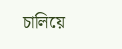চালিয়ে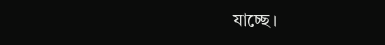যাচ্ছে।